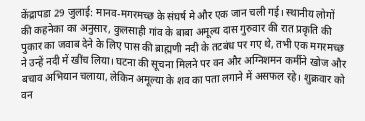केंद्रापडा 29 जुलाई: मानव-मगरमच्छ के संघर्ष मे और एक जान चली गई। स्थानीय लोगों की कहनेका का अनुसार, कुलसाही गांव के बाबा अमूल्य दास गुरुवार की रात प्रकृति की पुकार का जवाब देने के लिए पास की ब्राह्मणी नदी के तटबंध पर गए थे, तभी एक मगरमच्छ ने उन्हें नदी में खींच लिया। घटना की सूचना मिलने पर वन और अग्निशमन कर्मीने खोज और बचाव अभियान चलाया, लेकिन अमूल्या के शव का पता लगाने में असफल रहे। शुक्रवार को वन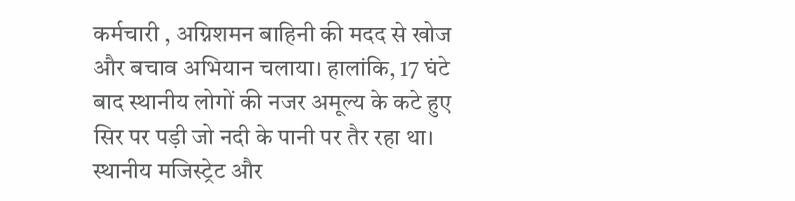कर्मचारी , अग्निशमन बाहिनी की मदद से खोज और बचाव अभियान चलाया। हालांकि, 17 घंटे बाद स्थानीय लोगों की नजर अमूल्य के कटे हुए सिर पर पड़ी जो नदी के पानी पर तैर रहा था। स्थानीय मजिस्ट्रेट और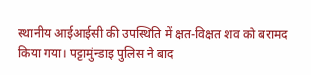स्थानीय आईआईसी की उपस्थिति में क्षत-विक्षत शव को बरामद किया गया। पट्टामुंन्डाइ पुलिस ने बाद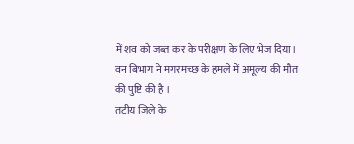में शव को जब्त कर के परीक्षण के लिए भेज दिया। वन बिभाग ने मगरमच्छ के हमले में अमूल्य की मौत की पुष्टि की है ।
तटीय जिले के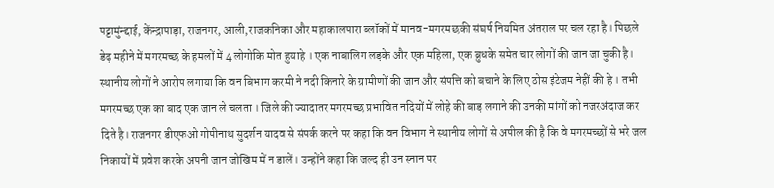पट्टामुंन्द्दाई, केंन्द्रापाड़ा, राजनगर, आली,राजकनिका और महाकालपारा ब्लॉकों में मानव-मगरमछकी संघर्ष नियमित अंतराल पर चल रहा है। पिछले डेढ़ महीने में मगरमच्छ के हमलों में 4 लोगोकि मोत हुयाहे । एक नाबालिग लड़के और एक महिला, एक ब्रुधके समेत चार लोगों की जान जा चुकी है। स्थानीय लोगों ने आरोप लगाया कि वन बिभाग करमी ने नदी किनारे के ग्रामीणों की जान और संपत्ति को बचाने के लिए ठोस इंटेजम नेहीं की हे । तभी मगरमच्छ एक का बाद एक जान ले चलता । जिले की ज्यादातर मगरमच्छ प्रभावित नदियों में लोहे की बाड़ लगाने की उनकी मांगों को नजरअंदाज कर दिते है। राजनगर डीएफओ गोपीनाथ सुदर्शन यादव से संपर्क करने पर कहा कि वन विभाग ने स्थानीय लोगों से अपील की है कि वे मगरमच्छों से भरे जल निकायों में प्रवेश करके अपनी जान जोखिम में न डालें। उन्होंने कहा कि जल्द ही उन स्नान पर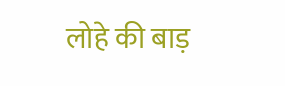लोहे की बाड़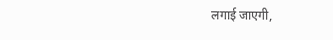लगाई जाएगी,